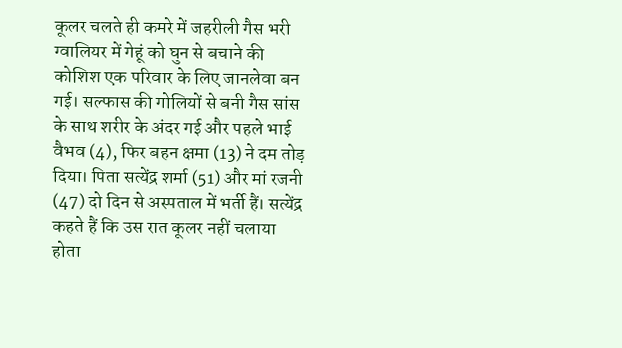कूलर चलते ही कमरे में जहरीली गैस भरी
ग्वालियर में गेहूं को घुन से बचाने की कोशिश एक परिवार के लिए जानलेवा बन गई। सल्फास की गोलियों से बनी गैस सांस के साथ शरीर के अंदर गई और पहले भाई वैभव (4), फिर बहन क्षमा (13) ने दम तोड़ दिया। पिता सत्येंद्र शर्मा (51) और मां रजनी (47) दो दिन से अस्पताल में भर्ती हैं। सत्येंद्र कहते हैं कि उस रात कूलर नहीं चलाया होता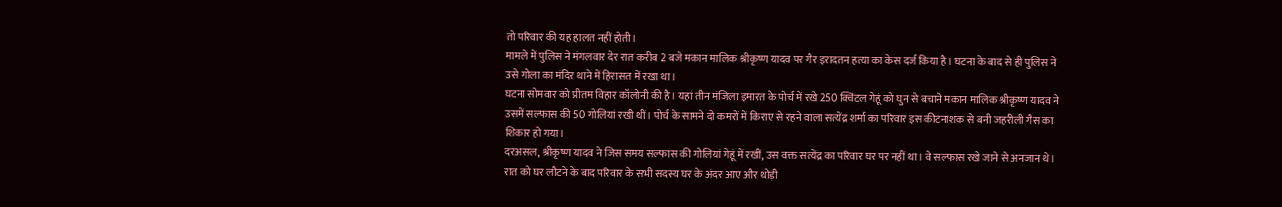तो परिवार की यह हालत नहीं होती।
मामले में पुलिस ने मंगलवार देर रात करीब 2 बजे मकान मालिक श्रीकृष्ण यादव पर गैर इरादतन हत्या का केस दर्ज किया है। घटना के बाद से ही पुलिस ने उसे गोला का मंदिर थाने में हिरासत में रखा था।
घटना सोमवार को प्रीतम विहार कॉलोनी की है। यहां तीन मंजिला इमारत के पोर्च में रखे 250 क्विंटल गेहूं को घुन से बचाने मकान मालिक श्रीकृष्ण यादव ने उसमें सल्फास की 50 गोलियां रखी थीं। पोर्च के सामने दो कमरों में किराए से रहने वाला सत्येंद्र शर्मा का परिवार इस कीटनाशक से बनी जहरीली गैस का शिकार हो गया।
दरअसल, श्रीकृष्ण यादव ने जिस समय सल्फास की गोलियां गेहूं में रखीं, उस वक्त सत्येंद्र का परिवार घर पर नहीं था। वे सल्फास रखे जाने से अनजान थे। रात को घर लौटने के बाद परिवार के सभी सदस्य घर के अंदर आए और थोड़ी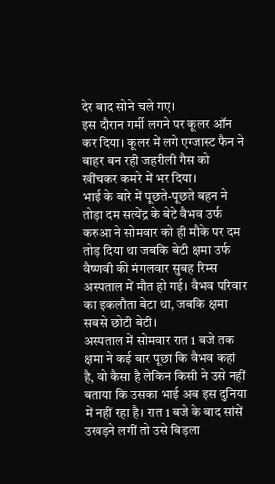देर बाद सोने चले गए।
इस दौरान गर्मी लगने पर कूलर ऑन कर दिया। कूलर में लगे एग्जास्ट फैन ने बाहर बन रही जहरीली गैस को खींचकर कमरे में भर दिया।
भाई के बारे में पूछते-पूछते बहन ने तोड़ा दम सत्येंद्र के बेटे वैभव उर्फ करुआ ने सोमवार को ही मौके पर दम तोड़ दिया था जबकि बेटी क्षमा उर्फ वैष्णवी की मंगलवार सुबह रिम्स अस्पताल में मौत हो गई। वैभव परिवार का इकलौता बेटा था, जबकि क्षमा सबसे छोटी बेटी।
अस्पताल में सोमवार रात 1 बजे तक क्षमा ने कई बार पूछा कि वैभव कहां है, वो कैसा है लेकिन किसी ने उसे नहीं बताया कि उसका भाई अब इस दुनिया में नहीं रहा है। रात 1 बजे के बाद सांसें उखड़ने लगीं तो उसे बिड़ला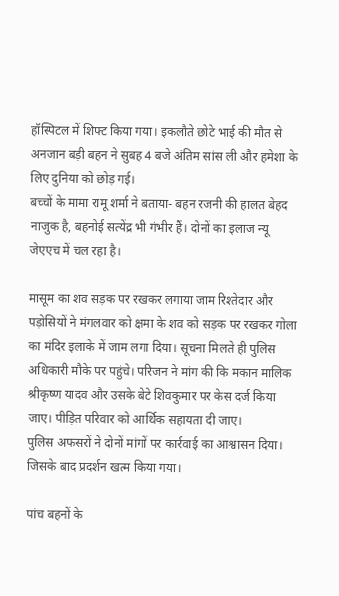हॉस्पिटल में शिफ्ट किया गया। इकलौते छोटे भाई की मौत से अनजान बड़ी बहन ने सुबह 4 बजे अंतिम सांस ली और हमेशा के लिए दुनिया को छोड़ गई।
बच्चों के मामा रामू शर्मा ने बताया- बहन रजनी की हालत बेहद नाजुक है, बहनोई सत्येंद्र भी गंभीर हैं। दोनों का इलाज न्यू जेएएच में चल रहा है।

मासूम का शव सड़क पर रखकर लगाया जाम रिश्तेदार और पड़ोसियों ने मंगलवार को क्षमा के शव को सड़क पर रखकर गोला का मंदिर इलाके में जाम लगा दिया। सूचना मिलते ही पुलिस अधिकारी मौके पर पहुंचे। परिजन ने मांग की कि मकान मालिक श्रीकृष्ण यादव और उसके बेटे शिवकुमार पर केस दर्ज किया जाए। पीड़ित परिवार को आर्थिक सहायता दी जाए।
पुलिस अफसरों ने दोनों मांगों पर कार्रवाई का आश्वासन दिया। जिसके बाद प्रदर्शन खत्म किया गया।

पांच बहनों के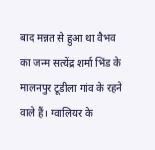बाद मन्नत से हुआ था वैभव का जन्म सत्येंद्र शर्मा भिंड के मालनपुर टूडीला गांव के रहने वाले हैं। ग्वालियर के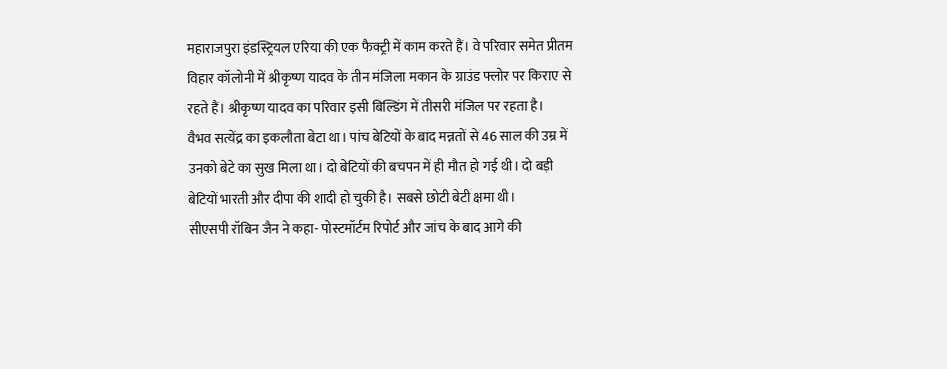महाराजपुरा इंडस्ट्रियल एरिया की एक फैक्ट्री में काम करते हैं। वे परिवार समेत प्रीतम विहार कॉलोनी में श्रीकृष्ण यादव के तीन मंजिला मकान के ग्राउंड फ्लोर पर किराए से रहते हैं। श्रीकृष्ण यादव का परिवार इसी बिल्डिंग में तीसरी मंजिल पर रहता है।
वैभव सत्येंद्र का इकलौता बेटा था। पांच बेटियों के बाद मन्नतों से 46 साल की उम्र में उनको बेटे का सुख मिला था। दो बेटियों की बचपन में ही मौत हो गई थी। दो बड़ी बेटियों भारती और दीपा की शादी हो चुकी है। सबसे छोटी बेटी क्षमा थी।
सीएसपी रॉबिन जैन ने कहा- पोस्टमॉर्टम रिपोर्ट और जांच के बाद आगे की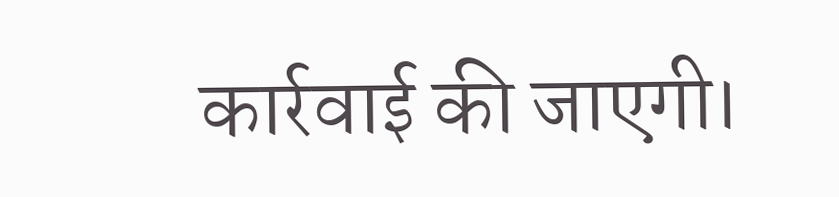कार्रवाई की जाएगी।